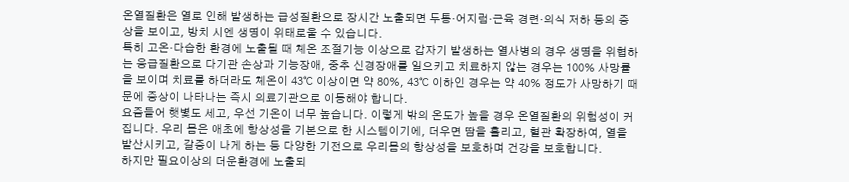온열질환은 열로 인해 발생하는 급성질환으로 장시간 노출되면 두통·어지럼·근육 경련·의식 저하 등의 증상을 보이고, 방치 시엔 생명이 위태로울 수 있습니다.
특히 고온·다습한 환경에 노출될 때 체온 조절기능 이상으로 갑자기 발생하는 열사병의 경우 생명을 위협하는 응급질환으로 다기관 손상과 기능장애, 중추 신경장애를 일으키고 치료하지 않는 경우는 100% 사망률을 보이며 치료를 하더라도 체온이 43℃ 이상이면 약 80%, 43℃ 이하인 경우는 약 40% 정도가 사망하기 때문에 증상이 나타나는 즉시 의료기관으로 이동해야 합니다.
요즘들어 햇볓도 세고, 우선 기온이 너무 높습니다. 이렇게 밖의 온도가 높을 경우 온열질환의 위험성이 커집니다. 우리 몸은 애초에 항상성을 기본으로 한 시스템이기에, 더우면 땀을 흘리고, 혈관 확장하여, 열을 발산시키고, 갈증이 나게 하는 등 다양한 기전으로 우리몸의 항상성을 보호하며 건강을 보호합니다.
하지만 필요이상의 더운환경에 노출되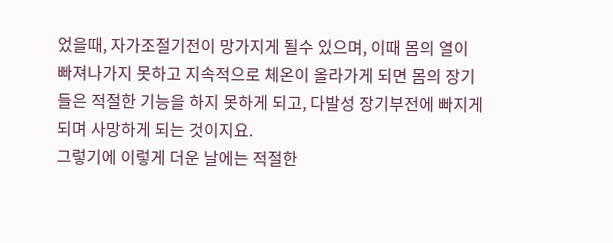었을때, 자가조절기전이 망가지게 될수 있으며, 이때 몸의 열이 빠져나가지 못하고 지속적으로 체온이 올라가게 되면 몸의 장기들은 적절한 기능을 하지 못하게 되고, 다발성 장기부전에 빠지게 되며 사망하게 되는 것이지요.
그렇기에 이렇게 더운 날에는 적절한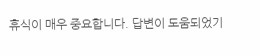휴식이 매우 중요합니다. 답변이 도움되었기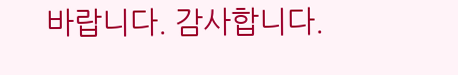바랍니다. 감사합니다.